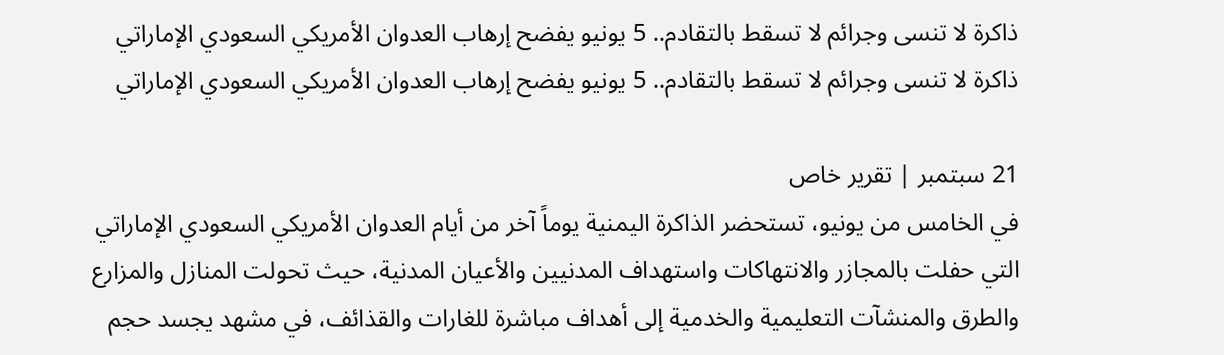ذاكرة لا تنسى وجرائم لا تسقط بالتقادم.. 5 يونيو يفضح إرهاب العدوان الأمريكي السعودي الإماراتي
ذاكرة لا تنسى وجرائم لا تسقط بالتقادم.. 5 يونيو يفضح إرهاب العدوان الأمريكي السعودي الإماراتي

21 سبتمبر | تقرير خاص
في الخامس من يونيو، تستحضر الذاكرة اليمنية يوماً آخر من أيام العدوان الأمريكي السعودي الإماراتي التي حفلت بالمجازر والانتهاكات واستهداف المدنيين والأعيان المدنية، حيث تحولت المنازل والمزارع والطرق والمنشآت التعليمية والخدمية إلى أهداف مباشرة للغارات والقذائف، في مشهد يجسد حجم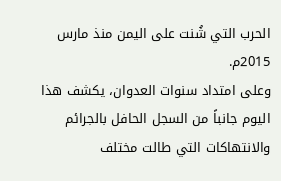الحرب التي شُنت على اليمن منذ مارس 2015م.
وعلى امتداد سنوات العدوان، يكشف هذا اليوم جانباً من السجل الحافل بالجرائم والانتهاكات التي طالت مختلف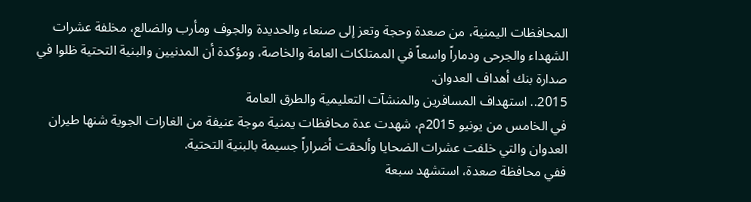المحافظات اليمنية، من صعدة وحجة وتعز إلى صنعاء والحديدة والجوف ومأرب والضالع، مخلفة عشرات الشهداء والجرحى ودماراً واسعاً في الممتلكات العامة والخاصة، ومؤكدة أن المدنيين والبنية التحتية ظلوا في صدارة بنك أهداف العدوان.
2015.. استهداف المسافرين والمنشآت التعليمية والطرق العامة
في الخامس من يونيو 2015م، شهدت عدة محافظات يمنية موجة عنيفة من الغارات الجوية شنها طيران العدوان والتي خلفت عشرات الضحايا وألحقت أضراراً جسيمة بالبنية التحتية.
ففي محافظة صعدة، استشهد سبعة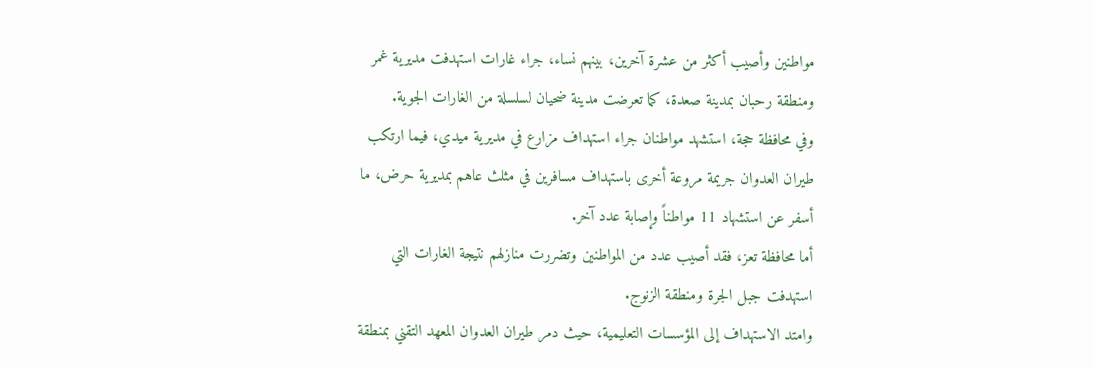مواطنين وأصيب أكثر من عشرة آخرين، بينهم نساء، جراء غارات استهدفت مديرية غمر ومنطقة رحبان بمدينة صعدة، كما تعرضت مدينة ضحيان لسلسلة من الغارات الجوية.
وفي محافظة حجة، استشهد مواطنان جراء استهداف مزارع في مديرية ميدي، فيما ارتكب طيران العدوان جريمة مروعة أخرى باستهداف مسافرين في مثلث عاهم بمديرية حرض، ما أسفر عن استشهاد 11 مواطناً وإصابة عدد آخر.
أما محافظة تعز، فقد أصيب عدد من المواطنين وتضررت منازلهم نتيجة الغارات التي استهدفت جبل الجرة ومنطقة الزنوج.
وامتد الاستهداف إلى المؤسسات التعليمية، حيث دمر طيران العدوان المعهد التقني بمنطقة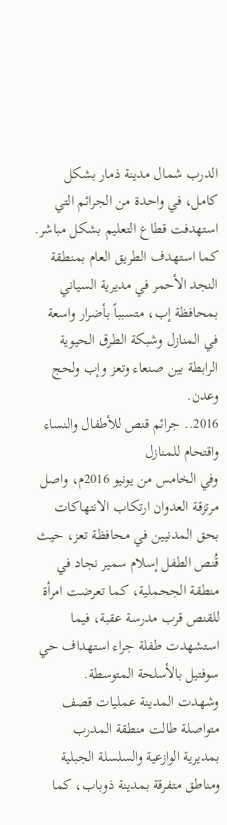الدرب شمال مدينة ذمار بشكل كامل، في واحدة من الجرائم التي استهدفت قطاع التعليم بشكل مباشر.
كما استهدف الطريق العام بمنطقة النجد الأحمر في مديرية السياني بمحافظة إب، متسبباً بأضرار واسعة في المنازل وشبكة الطرق الحيوية الرابطة بين صنعاء وتعز وإب ولحج وعدن.
2016.. جرائم قنص للأطفال والنساء واقتحام للمنازل
وفي الخامس من يونيو 2016م، واصل مرتزقة العدوان ارتكاب الانتهاكات بحق المدنيين في محافظة تعز، حيث قُنص الطفل إسلام سمير نجاد في منطقة الجحملية، كما تعرضت امرأة للقنص قرب مدرسة عقبة، فيما استشهدت طفلة جراء استهداف حي سوفتيل بالأسلحة المتوسطة.
وشهدت المدينة عمليات قصف متواصلة طالت منطقة المدرب بمديرية الوازعية والسلسلة الجبلية ومناطق متفرقة بمدينة ذوباب، كما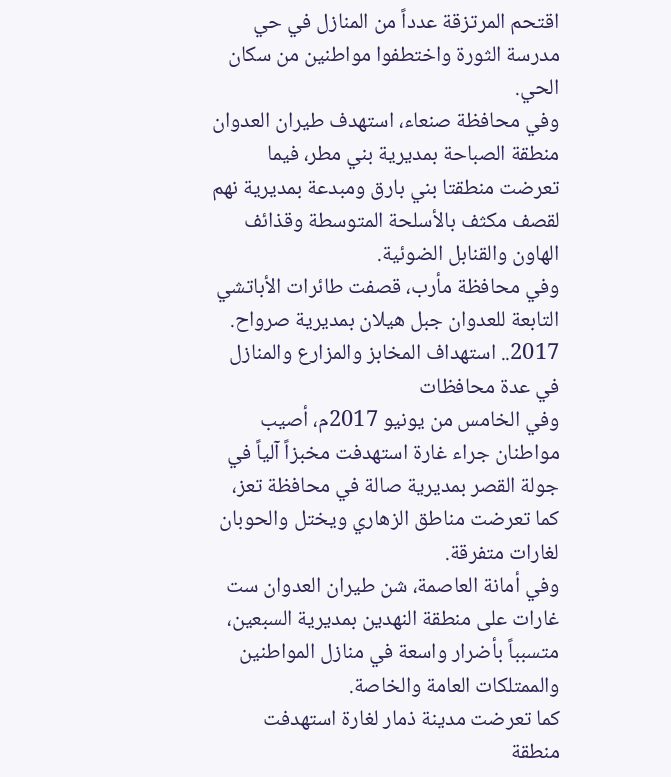اقتحم المرتزقة عدداً من المنازل في حي مدرسة الثورة واختطفوا مواطنين من سكان الحي.
وفي محافظة صنعاء، استهدف طيران العدوان منطقة الصباحة بمديرية بني مطر، فيما تعرضت منطقتا بني بارق ومبدعة بمديرية نهم لقصف مكثف بالأسلحة المتوسطة وقذائف الهاون والقنابل الضوئية.
وفي محافظة مأرب، قصفت طائرات الأباتشي التابعة للعدوان جبل هيلان بمديرية صرواح.
2017.. استهداف المخابز والمزارع والمنازل في عدة محافظات
وفي الخامس من يونيو 2017م، أصيب مواطنان جراء غارة استهدفت مخبزاً آلياً في جولة القصر بمديرية صالة في محافظة تعز، كما تعرضت مناطق الزهاري ويختل والحوبان لغارات متفرقة.
وفي أمانة العاصمة، شن طيران العدوان ست غارات على منطقة النهدين بمديرية السبعين، متسبباً بأضرار واسعة في منازل المواطنين والممتلكات العامة والخاصة.
كما تعرضت مدينة ذمار لغارة استهدفت منطقة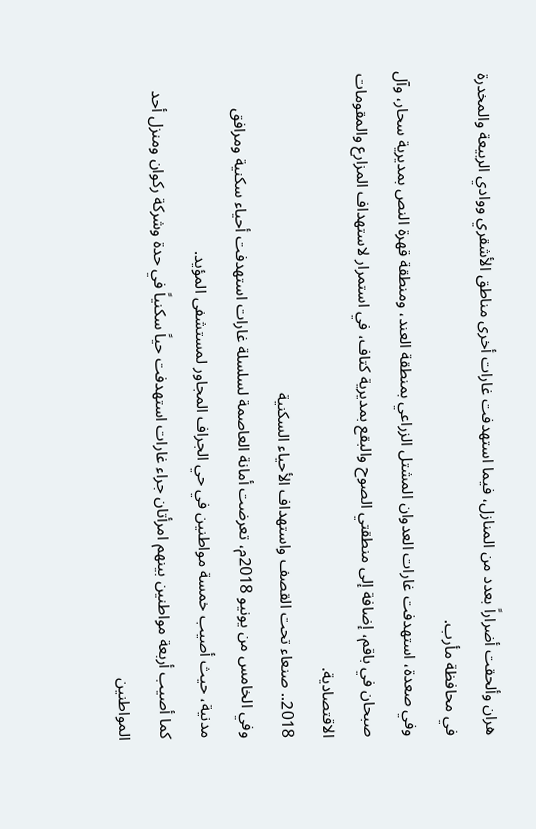هران وألحقت أضراراً بعدد من المنازل، فيما استهدفت غارات أخرى مناطق الأشقري ووادي الربيعة والمخدرة في محافظة مأرب.
وفي صعدة، استهدفت غارات العدوان المشتل الزراعي بمنطقة العند، ومنطقة قهرة النص بمديرية سحار، وآل صبحان في باقم، إضافة إلى منطقتي الصوح والبقع بمديرية كتاف، في استمرار لاستهداف المزارع والمقومات الاقتصادية.
2018.. صنعاء تحت القصف واستهداف الأحياء السكنية
وفي الخامس من يونيو 2018م، تعرضت أمانة العاصمة لسلسلة غارات استهدفت أحياء سكنية ومرافق مدنية، حيث أصيب خمسة مواطنين في حي الجراف المجاور لمستشفى المؤيد.
كما أصيب أربعة مواطنين بينهم امرأتان جراء غارات استهدفت حياً سكنياً في حدة وشركة ركوان ومنزل أحد المواطنين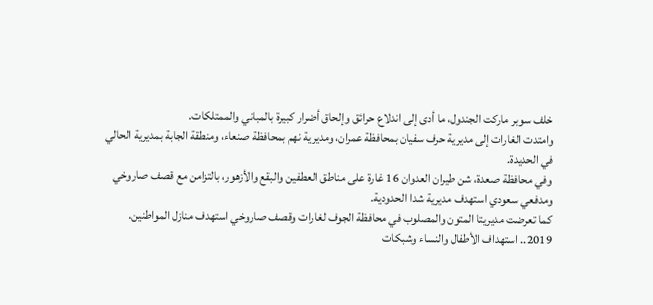خلف سوبر ماركت الجندول، ما أدى إلى اندلاع حرائق وإلحاق أضرار كبيرة بالمباني والممتلكات.
وامتدت الغارات إلى مديرية حرف سفيان بمحافظة عمران، ومديرية نهم بمحافظة صنعاء، ومنطقة الجابة بمديرية الحالي في الحديدة.
وفي محافظة صعدة، شن طيران العدوان 16 غارة على مناطق العطفين والبقع والأزهور، بالتزامن مع قصف صاروخي ومدفعي سعودي استهدف مديرية شدا الحدودية.
كما تعرضت مديريتا المتون والمصلوب في محافظة الجوف لغارات وقصف صاروخي استهدف منازل المواطنين.
2019.. استهداف الأطفال والنساء وشبكات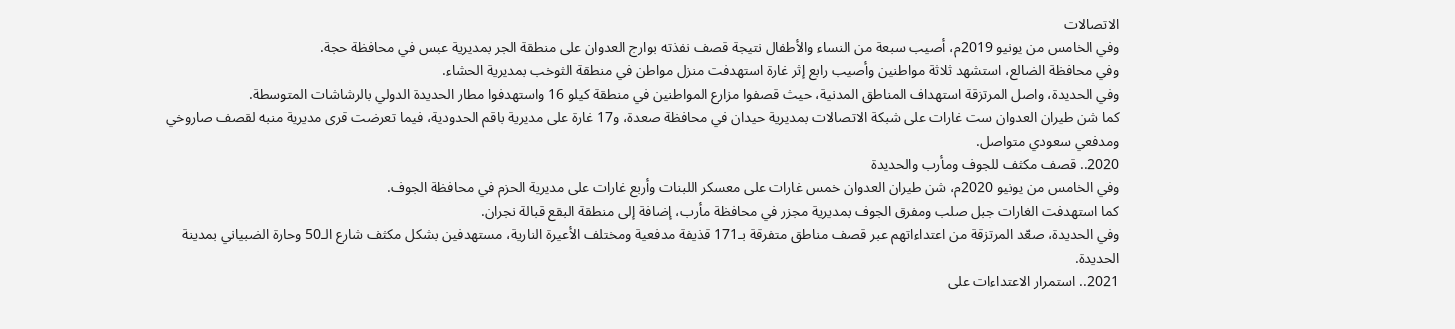الاتصالات
وفي الخامس من يونيو 2019م، أصيب سبعة من النساء والأطفال نتيجة قصف نفذته بوارج العدوان على منطقة الجر بمديرية عبس في محافظة حجة.
وفي محافظة الضالع، استشهد ثلاثة مواطنين وأصيب رابع إثر غارة استهدفت منزل مواطن في منطقة الثوخب بمديرية الحشاء.
وفي الحديدة، واصل المرتزقة استهداف المناطق المدنية، حيث قصفوا مزارع المواطنين في منطقة كيلو 16 واستهدفوا مطار الحديدة الدولي بالرشاشات المتوسطة.
كما شن طيران العدوان ست غارات على شبكة الاتصالات بمديرية حيدان في محافظة صعدة، و17 غارة على مديرية باقم الحدودية، فيما تعرضت قرى مديرية منبه لقصف صاروخي ومدفعي سعودي متواصل.
2020.. قصف مكثف للجوف ومأرب والحديدة
وفي الخامس من يونيو 2020م، شن طيران العدوان خمس غارات على معسكر اللبنات وأربع غارات على مديرية الحزم في محافظة الجوف.
كما استهدفت الغارات جبل صلب ومفرق الجوف بمديرية مجزر في محافظة مأرب، إضافة إلى منطقة البقع قبالة نجران.
وفي الحديدة، صعّد المرتزقة من اعتداءاتهم عبر قصف مناطق متفرقة بـ171 قذيفة مدفعية ومختلف الأعيرة النارية، مستهدفين بشكل مكثف شارع الـ50 وحارة الضبياني بمدينة الحديدة.
2021.. استمرار الاعتداءات على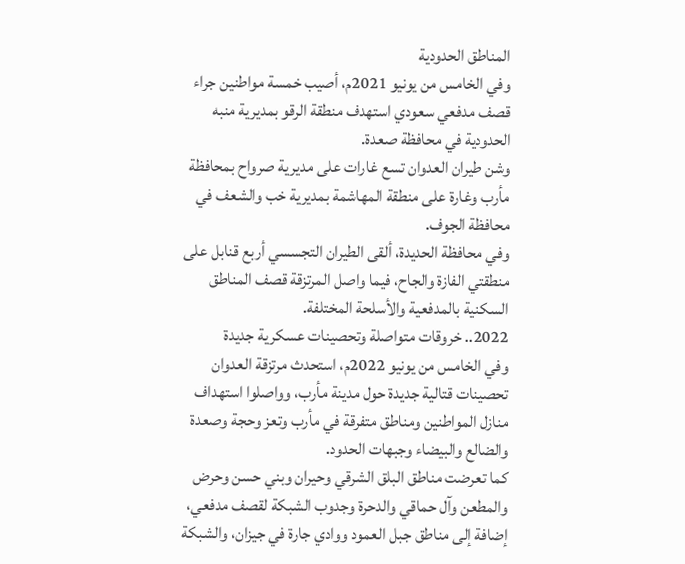المناطق الحدودية
وفي الخامس من يونيو 2021م، أصيب خمسة مواطنين جراء قصف مدفعي سعودي استهدف منطقة الرقو بمديرية منبه الحدودية في محافظة صعدة.
وشن طيران العدوان تسع غارات على مديرية صرواح بمحافظة مأرب وغارة على منطقة المهاشمة بمديرية خب والشعف في محافظة الجوف.
وفي محافظة الحديدة، ألقى الطيران التجسسي أربع قنابل على منطقتي الفازة والجاح، فيما واصل المرتزقة قصف المناطق السكنية بالمدفعية والأسلحة المختلفة.
2022.. خروقات متواصلة وتحصينات عسكرية جديدة
وفي الخامس من يونيو 2022م، استحدث مرتزقة العدوان تحصينات قتالية جديدة حول مدينة مأرب، وواصلوا استهداف منازل المواطنين ومناطق متفرقة في مأرب وتعز وحجة وصعدة والضالع والبيضاء وجبهات الحدود.
كما تعرضت مناطق البلق الشرقي وحيران وبني حسن وحرض والمطعن وآل حماقي والدحرة وجدوب الشبكة لقصف مدفعي، إضافة إلى مناطق جبل العمود ووادي جارة في جيزان، والشبكة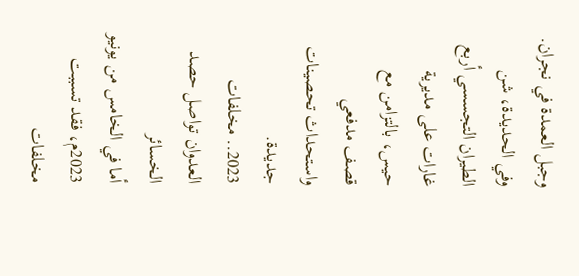وجبل العمدة في نجران.
وفي الحديدة، شن الطيران التجسسي أربع غارات على مديرية حيس، بالتزامن مع قصف مدفعي واستحداث تحصينات جديدة.
2023.. مخلفات العدوان تواصل حصد الخسائر
أما في الخامس من يونيو 2023م، فقد تسببت مخلفات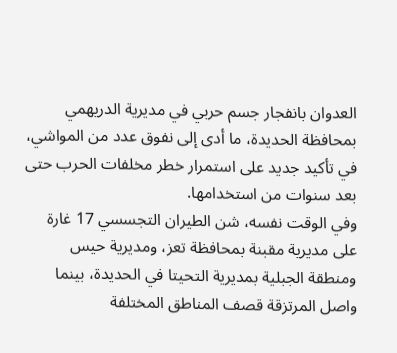العدوان بانفجار جسم حربي في مديرية الدريهمي بمحافظة الحديدة، ما أدى إلى نفوق عدد من المواشي، في تأكيد جديد على استمرار خطر مخلفات الحرب حتى بعد سنوات من استخدامها.
وفي الوقت نفسه، شن الطيران التجسسي 17 غارة على مديرية مقبنة بمحافظة تعز، ومديرية حيس ومنطقة الجبلية بمديرية التحيتا في الحديدة، بينما واصل المرتزقة قصف المناطق المختلفة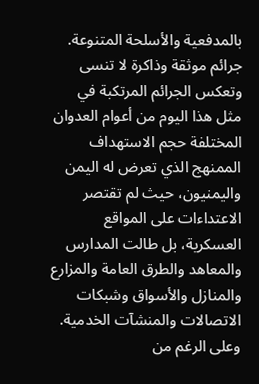بالمدفعية والأسلحة المتنوعة.
جرائم موثقة وذاكرة لا تنسى
وتعكس الجرائم المرتكبة في مثل هذا اليوم من أعوام العدوان المختلفة حجم الاستهداف الممنهج الذي تعرض له اليمن واليمنيون، حيث لم تقتصر الاعتداءات على المواقع العسكرية، بل طالت المدارس والمعاهد والطرق العامة والمزارع والمنازل والأسواق وشبكات الاتصالات والمنشآت الخدمية.
وعلى الرغم من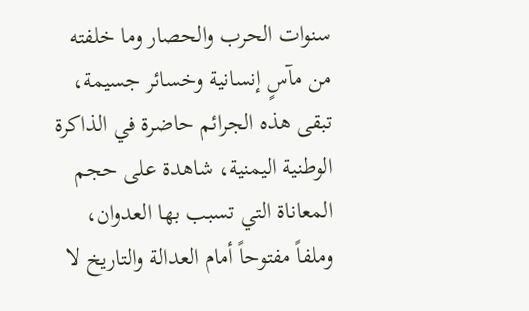سنوات الحرب والحصار وما خلفته من مآسٍ إنسانية وخسائر جسيمة، تبقى هذه الجرائم حاضرة في الذاكرة الوطنية اليمنية، شاهدة على حجم المعاناة التي تسبب بها العدوان، وملفاً مفتوحاً أمام العدالة والتاريخ لا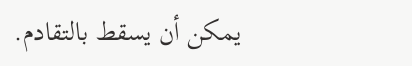يمكن أن يسقط بالتقادم.